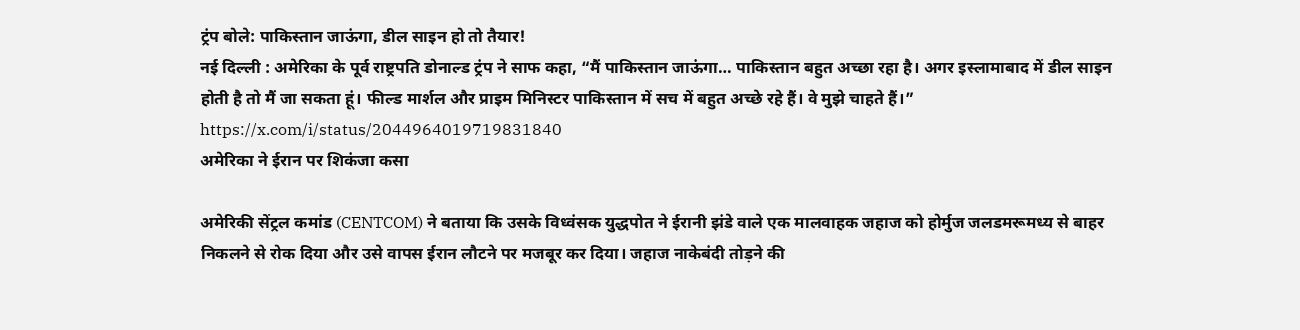ट्रंप बोले: पाकिस्तान जाऊंगा, डील साइन हो तो तैयार!
नई दिल्ली : अमेरिका के पूर्व राष्ट्रपति डोनाल्ड ट्रंप ने साफ कहा, “मैं पाकिस्तान जाऊंगा… पाकिस्तान बहुत अच्छा रहा है। अगर इस्लामाबाद में डील साइन होती है तो मैं जा सकता हूं। फील्ड मार्शल और प्राइम मिनिस्टर पाकिस्तान में सच में बहुत अच्छे रहे हैं। वे मुझे चाहते हैं।” https://x.com/i/status/2044964019719831840
अमेरिका ने ईरान पर शिकंजा कसा

अमेरिकी सेंट्रल कमांड (CENTCOM) ने बताया कि उसके विध्वंसक युद्धपोत ने ईरानी झंडे वाले एक मालवाहक जहाज को होर्मुज जलडमरूमध्य से बाहर निकलने से रोक दिया और उसे वापस ईरान लौटने पर मजबूर कर दिया। जहाज नाकेबंदी तोड़ने की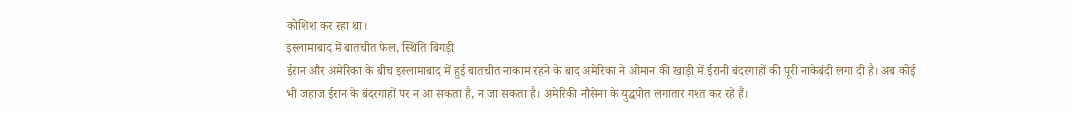कोशिश कर रहा था।
इस्लामाबाद में बातचीत फेल, स्थिति बिगड़ी
ईरान और अमेरिका के बीच इस्लामाबाद में हुई बातचीत नाकाम रहने के बाद अमेरिका ने ओमान की खाड़ी में ईरानी बंदरगाहों की पूरी नाकेबंदी लगा दी है। अब कोई भी जहाज ईरान के बंदरगाहों पर न आ सकता है, न जा सकता है। अमेरिकी नौसेना के युद्धपोत लगातार गश्त कर रहे हैं।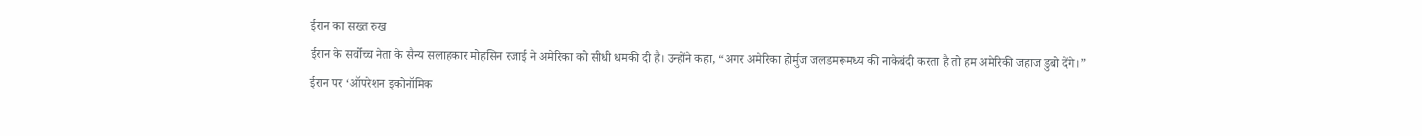ईरान का सख्त रुख
ईरान के सर्वोच्च नेता के सैन्य सलाहकार मोहसिन रजाई ने अमेरिका को सीधी धमकी दी है। उन्होंने कहा, “अगर अमेरिका होर्मुज जलडमरूमध्य की नाकेबंदी करता है तो हम अमेरिकी जहाज डुबो देंगे।”
ईरान पर ‘ऑपरेशन इकोनॉमिक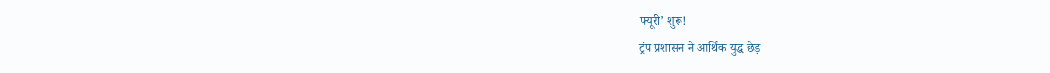फ्यूरी’ शुरू!
ट्रंप प्रशासन ने आर्थिक युद्ध छेड़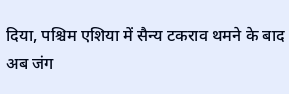दिया, पश्चिम एशिया में सैन्य टकराव थमने के बाद अब जंग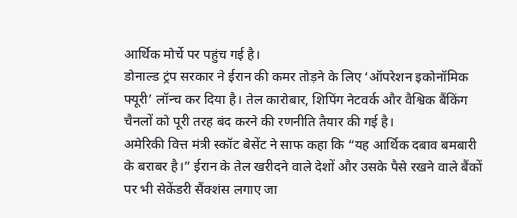आर्थिक मोर्चे पर पहुंच गई है।
डोनाल्ड ट्रंप सरकार ने ईरान की कमर तोड़ने के लिए ‘ऑपरेशन इकोनॉमिक फ्यूरी’ लॉन्च कर दिया है। तेल कारोबार, शिपिंग नेटवर्क और वैश्विक बैंकिंग चैनलों को पूरी तरह बंद करने की रणनीति तैयार की गई है।
अमेरिकी वित्त मंत्री स्कॉट बेसेंट ने साफ कहा कि “यह आर्थिक दबाव बमबारी के बराबर है।” ईरान के तेल खरीदने वाले देशों और उसके पैसे रखने वाले बैंकों पर भी सेकेंडरी सैंक्शंस लगाए जा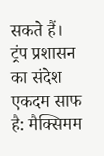सकते हैं।
ट्रंप प्रशासन का संदेश एकदम साफ है: मैक्सिमम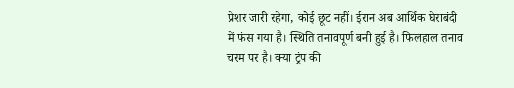प्रेशर जारी रहेगा, कोई छूट नहीं। ईरान अब आर्थिक घेराबंदी में फंस गया है। स्थिति तनावपूर्ण बनी हुई है। फिलहाल तनाव चरम पर है। क्या ट्रंप की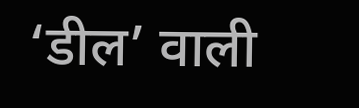‘डील’ वाली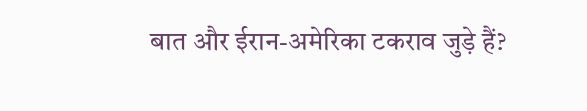बात और ईरान-अमेरिका टकराव जुड़े हैं?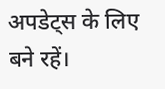अपडेट्स के लिए बने रहें।